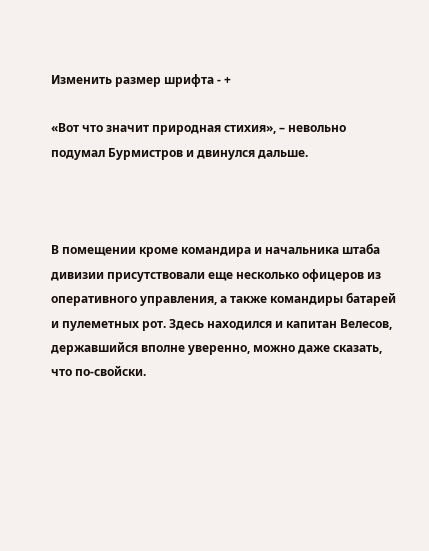Изменить размер шрифта - +

«Вот что значит природная стихия», – невольно подумал Бурмистров и двинулся дальше.



В помещении кроме командира и начальника штаба дивизии присутствовали еще несколько офицеров из оперативного управления, а также командиры батарей и пулеметных рот. Здесь находился и капитан Велесов, державшийся вполне уверенно, можно даже сказать, что по-свойски.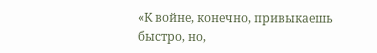«К войне, конечно, привыкаешь быстро, но,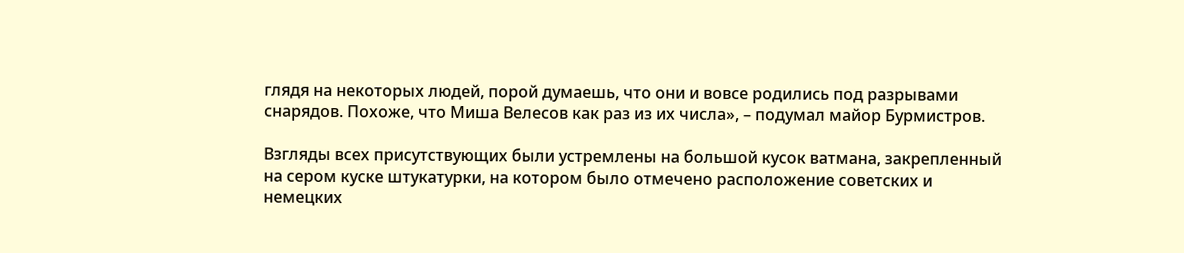глядя на некоторых людей, порой думаешь, что они и вовсе родились под разрывами снарядов. Похоже, что Миша Велесов как раз из их числа», – подумал майор Бурмистров.

Взгляды всех присутствующих были устремлены на большой кусок ватмана, закрепленный на сером куске штукатурки, на котором было отмечено расположение советских и немецких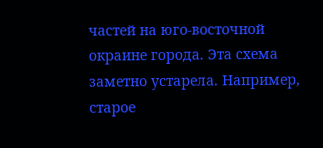частей на юго-восточной окраине города. Эта схема заметно устарела. Например, старое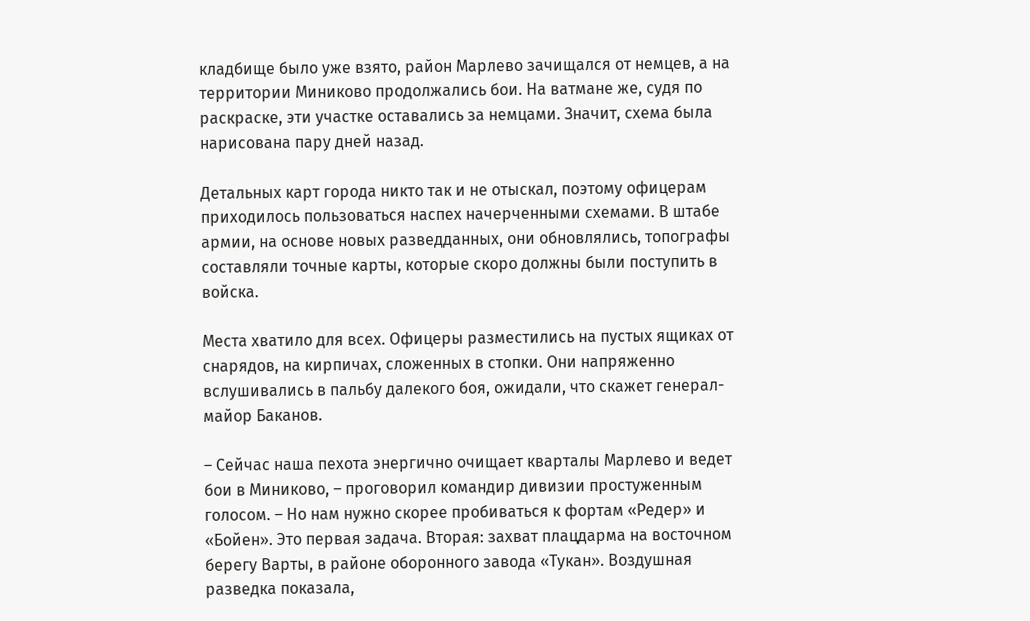кладбище было уже взято, район Марлево зачищался от немцев, а на территории Миниково продолжались бои. На ватмане же, судя по раскраске, эти участке оставались за немцами. Значит, схема была нарисована пару дней назад.

Детальных карт города никто так и не отыскал, поэтому офицерам приходилось пользоваться наспех начерченными схемами. В штабе армии, на основе новых разведданных, они обновлялись, топографы составляли точные карты, которые скоро должны были поступить в войска.

Места хватило для всех. Офицеры разместились на пустых ящиках от снарядов, на кирпичах, сложенных в стопки. Они напряженно вслушивались в пальбу далекого боя, ожидали, что скажет генерал-майор Баканов.

– Сейчас наша пехота энергично очищает кварталы Марлево и ведет бои в Миниково, – проговорил командир дивизии простуженным голосом. – Но нам нужно скорее пробиваться к фортам «Редер» и «Бойен». Это первая задача. Вторая: захват плацдарма на восточном берегу Варты, в районе оборонного завода «Тукан». Воздушная разведка показала,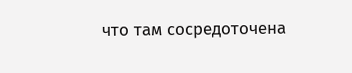что там сосредоточена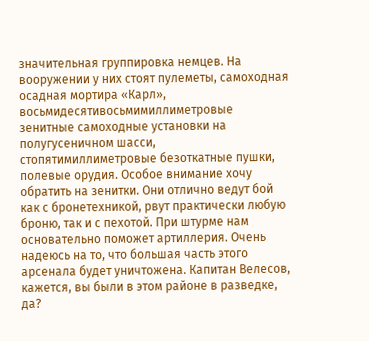значительная группировка немцев. На вооружении у них стоят пулеметы, самоходная осадная мортира «Карл», восьмидесятивосьмимиллиметровые зенитные самоходные установки на полугусеничном шасси, стопятимиллиметровые безоткатные пушки, полевые орудия. Особое внимание хочу обратить на зенитки. Они отлично ведут бой как с бронетехникой, рвут практически любую броню, так и с пехотой. При штурме нам основательно поможет артиллерия. Очень надеюсь на то, что большая часть этого арсенала будет уничтожена. Капитан Велесов, кажется, вы были в этом районе в разведке, да?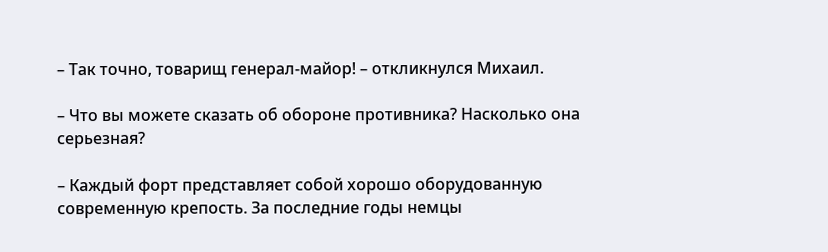– Так точно, товарищ генерал-майор! – откликнулся Михаил.

– Что вы можете сказать об обороне противника? Насколько она серьезная?

– Каждый форт представляет собой хорошо оборудованную современную крепость. За последние годы немцы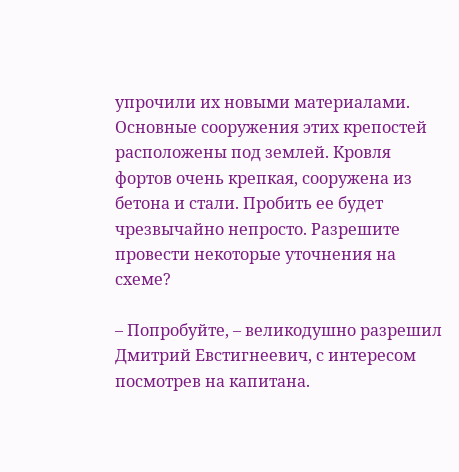упрочили их новыми материалами. Основные сооружения этих крепостей расположены под землей. Кровля фортов очень крепкая, сооружена из бетона и стали. Пробить ее будет чрезвычайно непросто. Разрешите провести некоторые уточнения на схеме?

– Попробуйте, – великодушно разрешил Дмитрий Евстигнеевич, с интересом посмотрев на капитана.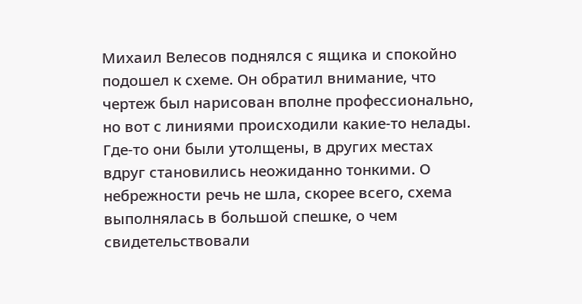Михаил Велесов поднялся с ящика и спокойно подошел к схеме. Он обратил внимание, что чертеж был нарисован вполне профессионально, но вот с линиями происходили какие-то нелады. Где-то они были утолщены, в других местах вдруг становились неожиданно тонкими. О небрежности речь не шла, скорее всего, схема выполнялась в большой спешке, о чем свидетельствовали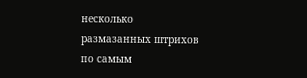несколько размазанных штрихов по самым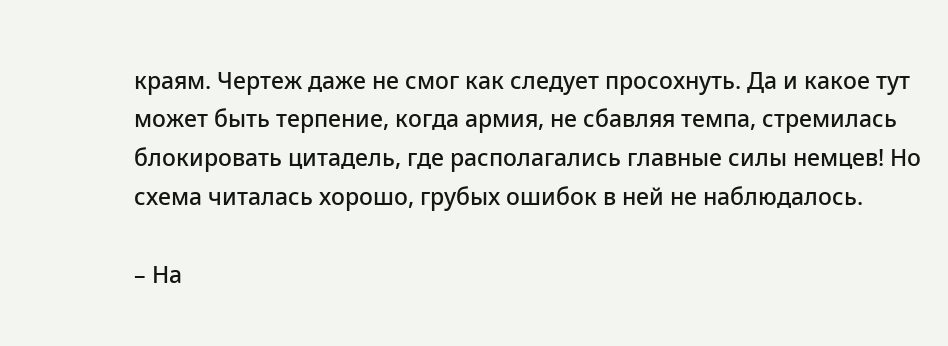краям. Чертеж даже не смог как следует просохнуть. Да и какое тут может быть терпение, когда армия, не сбавляя темпа, стремилась блокировать цитадель, где располагались главные силы немцев! Но схема читалась хорошо, грубых ошибок в ней не наблюдалось.

– На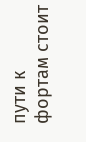пути к фортам стоит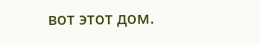вот этот дом.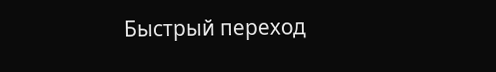Быстрый переход